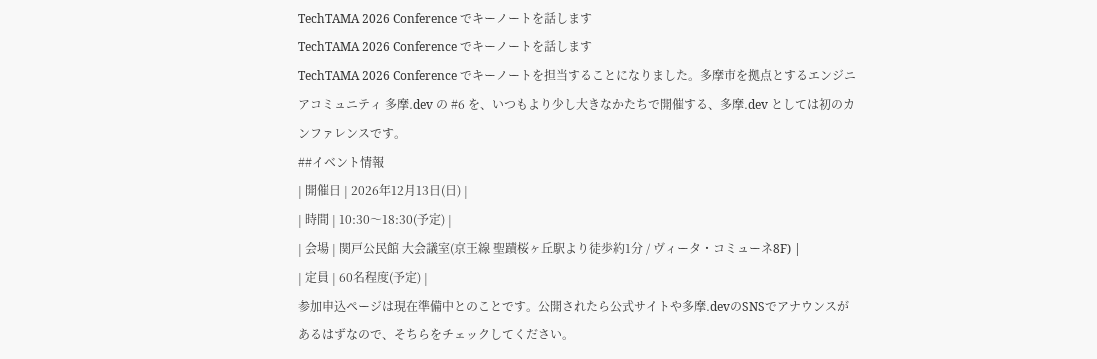TechTAMA 2026 Conference でキーノートを話します
TechTAMA 2026 Conference でキーノートを話します
TechTAMA 2026 Conference でキーノートを担当することになりました。多摩市を拠点とするエンジニアコミュニティ 多摩.dev の #6 を、いつもより少し大きなかたちで開催する、多摩.dev としては初のカンファレンスです。
##イベント情報
| 開催日 | 2026年12月13日(日) |
| 時間 | 10:30〜18:30(予定) |
| 会場 | 関戸公民館 大会議室(京王線 聖蹟桜ヶ丘駅より徒歩約1分 / ヴィータ・コミューネ8F) |
| 定員 | 60名程度(予定) |
参加申込ページは現在準備中とのことです。公開されたら公式サイトや多摩.devのSNSでアナウンスがあるはずなので、そちらをチェックしてください。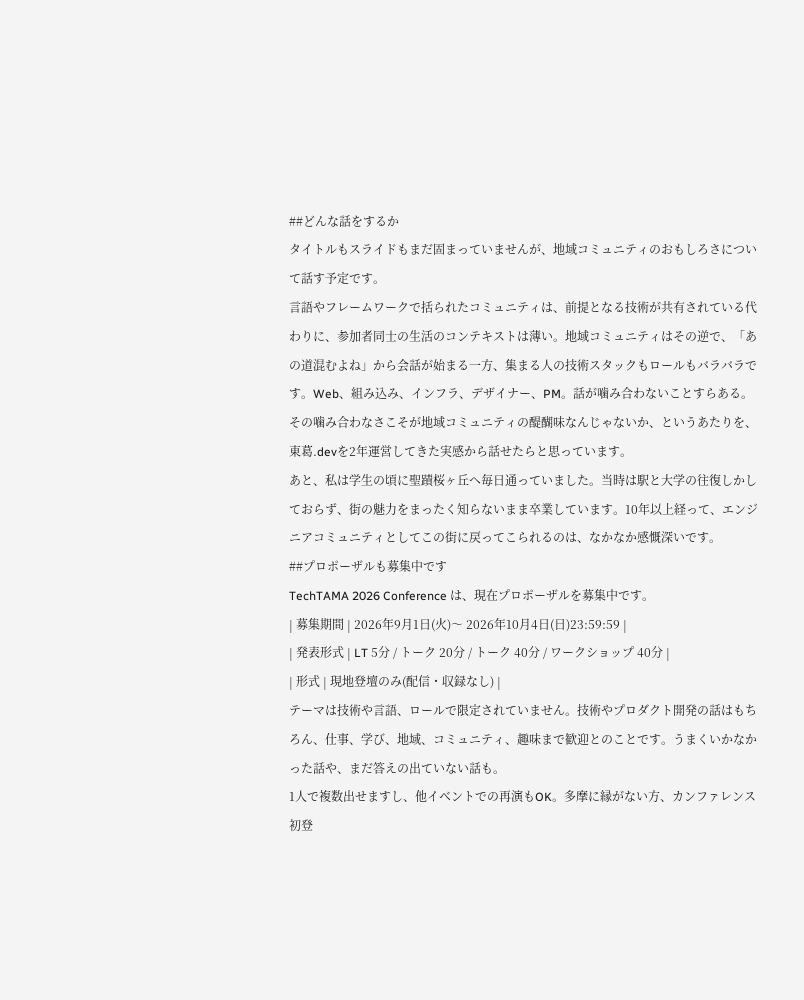##どんな話をするか
タイトルもスライドもまだ固まっていませんが、地域コミュニティのおもしろさについて話す予定です。
言語やフレームワークで括られたコミュニティは、前提となる技術が共有されている代わりに、参加者同士の生活のコンテキストは薄い。地域コミュニティはその逆で、「あの道混むよね」から会話が始まる一方、集まる人の技術スタックもロールもバラバラです。Web、組み込み、インフラ、デザイナー、PM。話が噛み合わないことすらある。
その噛み合わなさこそが地域コミュニティの醍醐味なんじゃないか、というあたりを、東葛.devを2年運営してきた実感から話せたらと思っています。
あと、私は学生の頃に聖蹟桜ヶ丘へ毎日通っていました。当時は駅と大学の往復しかしておらず、街の魅力をまったく知らないまま卒業しています。10年以上経って、エンジニアコミュニティとしてこの街に戻ってこられるのは、なかなか感慨深いです。
##プロポーザルも募集中です
TechTAMA 2026 Conference は、現在プロポーザルを募集中です。
| 募集期間 | 2026年9月1日(火)〜 2026年10月4日(日)23:59:59 |
| 発表形式 | LT 5分 / トーク 20分 / トーク 40分 / ワークショップ 40分 |
| 形式 | 現地登壇のみ(配信・収録なし) |
テーマは技術や言語、ロールで限定されていません。技術やプロダクト開発の話はもちろん、仕事、学び、地域、コミュニティ、趣味まで歓迎とのことです。うまくいかなかった話や、まだ答えの出ていない話も。
1人で複数出せますし、他イベントでの再演もOK。多摩に縁がない方、カンファレンス初登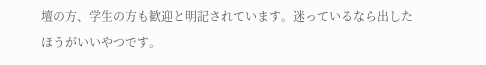壇の方、学生の方も歓迎と明記されています。迷っているなら出したほうがいいやつです。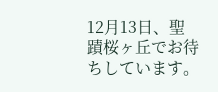12月13日、聖蹟桜ヶ丘でお待ちしています。